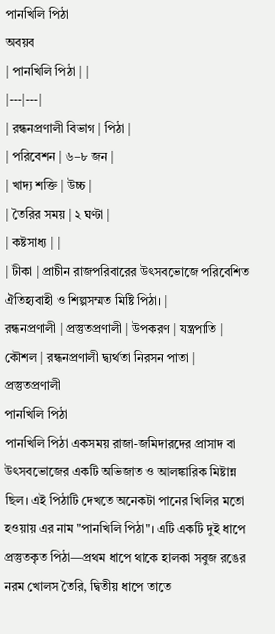পানখিলি পিঠা
অবয়ব
| পানখিলি পিঠা | |
|---|---|
| রন্ধনপ্রণালী বিভাগ | পিঠা |
| পরিবেশন | ৬–৮ জন |
| খাদ্য শক্তি | উচ্চ |
| তৈরির সময় | ২ ঘণ্টা |
| কষ্টসাধ্য | |
| টীকা | প্রাচীন রাজপরিবারের উৎসবভোজে পরিবেশিত ঐতিহ্যবাহী ও শিল্পসম্মত মিষ্টি পিঠা। |
রন্ধনপ্রণালী | প্রস্তুতপ্রণালী | উপকরণ | যন্ত্রপাতি | কৌশল | রন্ধনপ্রণালী দ্ব্যর্থতা নিরসন পাতা | প্রস্তুতপ্রণালী
পানখিলি পিঠা
পানখিলি পিঠা একসময় রাজা-জমিদারদের প্রাসাদ বা উৎসবভোজের একটি অভিজাত ও আলঙ্কারিক মিষ্টান্ন ছিল। এই পিঠাটি দেখতে অনেকটা পানের খিলির মতো হওয়ায় এর নাম "পানখিলি পিঠা"। এটি একটি দুই ধাপে প্রস্তুতকৃত পিঠা—প্রথম ধাপে থাকে হালকা সবুজ রঙের নরম খোলস তৈরি, দ্বিতীয় ধাপে তাতে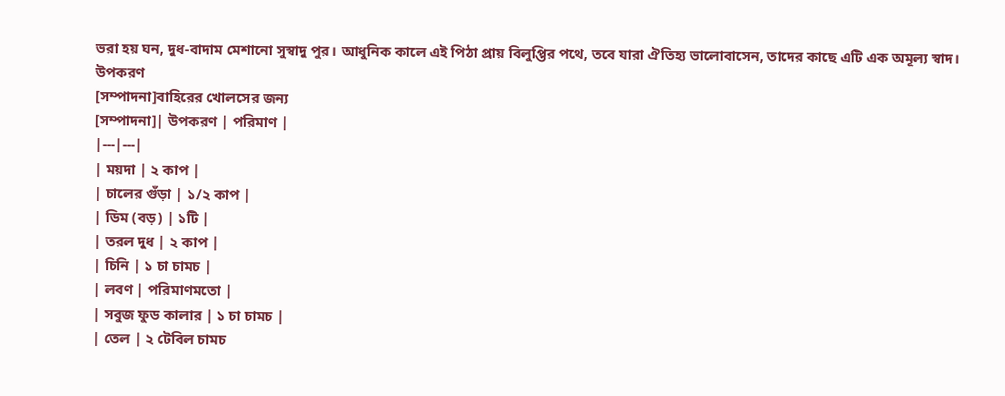ভরা হয় ঘন, দুধ-বাদাম মেশানো সুস্বাদু পুর। আধুনিক কালে এই পিঠা প্রায় বিলুপ্তির পথে, তবে যারা ঐতিহ্য ভালোবাসেন, তাদের কাছে এটি এক অমূল্য স্বাদ।
উপকরণ
[সম্পাদনা]বাহিরের খোলসের জন্য
[সম্পাদনা]| উপকরণ | পরিমাণ |
|---|---|
| ময়দা | ২ কাপ |
| চালের গুঁড়া | ১/২ কাপ |
| ডিম (বড়) | ১টি |
| তরল দুধ | ২ কাপ |
| চিনি | ১ চা চামচ |
| লবণ | পরিমাণমতো |
| সবুজ ফুড কালার | ১ চা চামচ |
| তেল | ২ টেবিল চামচ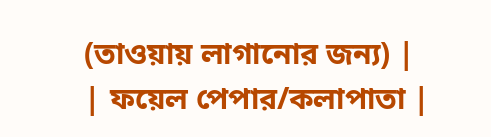(তাওয়ায় লাগানোর জন্য) |
| ফয়েল পেপার/কলাপাতা |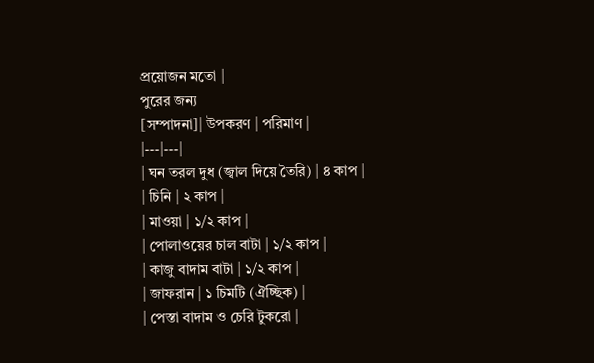প্রয়োজন মতো |
পুরের জন্য
[সম্পাদনা]| উপকরণ | পরিমাণ |
|---|---|
| ঘন তরল দুধ (জ্বাল দিয়ে তৈরি) | ৪ কাপ |
| চিনি | ২ কাপ |
| মাওয়া | ১/২ কাপ |
| পোলাওয়ের চাল বাটা | ১/২ কাপ |
| কাজু বাদাম বাটা | ১/২ কাপ |
| জাফরান | ১ চিমটি (ঐচ্ছিক) |
| পেস্তা বাদাম ও চেরি টুকরো |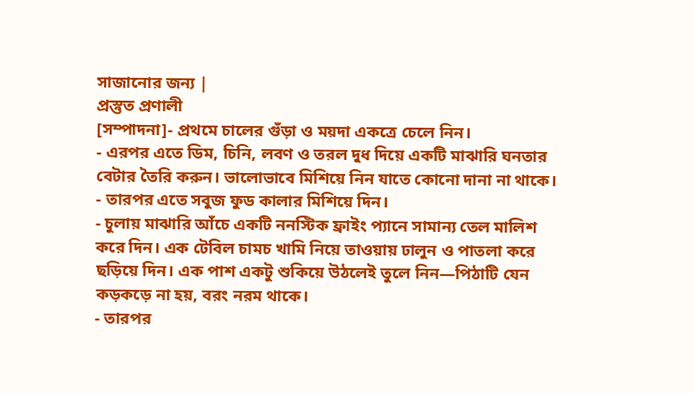সাজানোর জন্য |
প্রস্তুত প্রণালী
[সম্পাদনা]- প্রথমে চালের গুঁড়া ও ময়দা একত্রে চেলে নিন।
- এরপর এতে ডিম, চিনি, লবণ ও তরল দুধ দিয়ে একটি মাঝারি ঘনতার বেটার তৈরি করুন। ভালোভাবে মিশিয়ে নিন যাতে কোনো দানা না থাকে।
- তারপর এতে সবুজ ফুড কালার মিশিয়ে দিন।
- চুলায় মাঝারি আঁচে একটি ননস্টিক ফ্রাইং প্যানে সামান্য তেল মালিশ করে দিন। এক টেবিল চামচ খামি নিয়ে তাওয়ায় ঢালুন ও পাতলা করে ছড়িয়ে দিন। এক পাশ একটু শুকিয়ে উঠলেই তুলে নিন—পিঠাটি যেন কড়কড়ে না হয়, বরং নরম থাকে।
- তারপর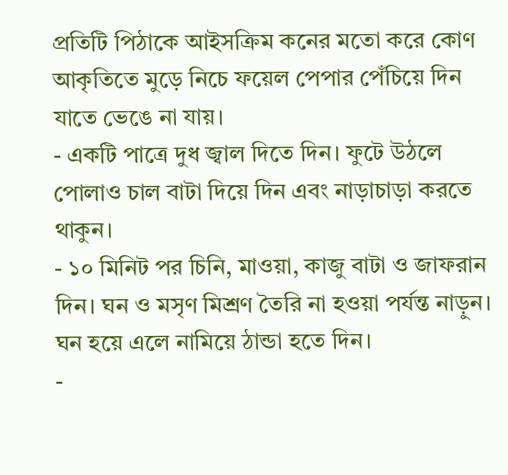প্রতিটি পিঠাকে আইসক্রিম কনের মতো করে কোণ আকৃতিতে মুড়ে নিচে ফয়েল পেপার পেঁচিয়ে দিন যাতে ভেঙে না যায়।
- একটি পাত্রে দুধ জ্বাল দিতে দিন। ফুটে উঠলে পোলাও চাল বাটা দিয়ে দিন এবং নাড়াচাড়া করতে থাকুন।
- ১০ মিনিট পর চিনি, মাওয়া, কাজু বাটা ও জাফরান দিন। ঘন ও মসৃণ মিশ্রণ তৈরি না হওয়া পর্যন্ত নাড়ুন। ঘন হয়ে এলে নামিয়ে ঠান্ডা হতে দিন।
-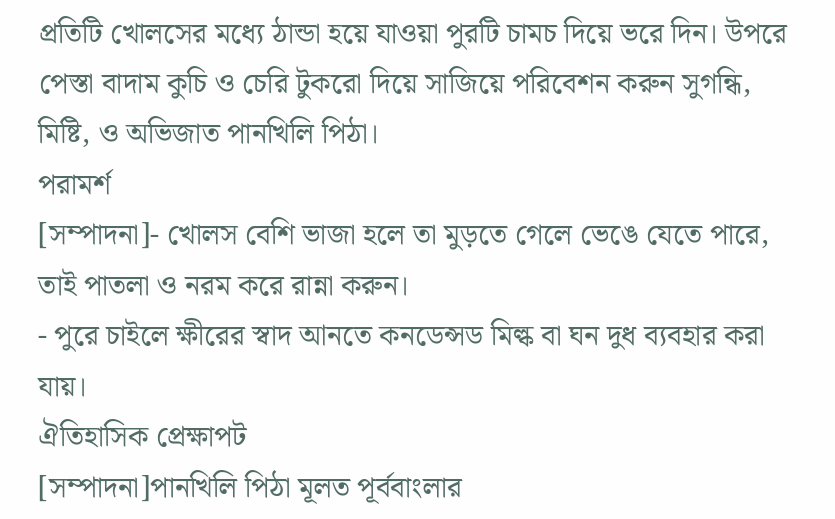প্রতিটি খোলসের মধ্যে ঠান্ডা হয়ে যাওয়া পুরটি চামচ দিয়ে ভরে দিন। উপরে পেস্তা বাদাম কুচি ও চেরি টুকরো দিয়ে সাজিয়ে পরিবেশন করুন সুগন্ধি, মিষ্টি, ও অভিজাত পানখিলি পিঠা।
পরামর্শ
[সম্পাদনা]- খোলস বেশি ভাজা হলে তা মুড়তে গেলে ভেঙে যেতে পারে, তাই পাতলা ও নরম করে রান্না করুন।
- পুরে চাইলে ক্ষীরের স্বাদ আনতে কনডেন্সড মিল্ক বা ঘন দুধ ব্যবহার করা যায়।
ঐতিহাসিক প্রেক্ষাপট
[সম্পাদনা]পানখিলি পিঠা মূলত পূর্ববাংলার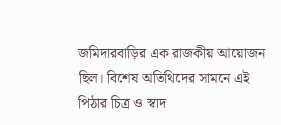জমিদারবাড়ির এক রাজকীয় আয়োজন ছিল। বিশেষ অতিথিদের সামনে এই পিঠার চিত্র ও স্বাদ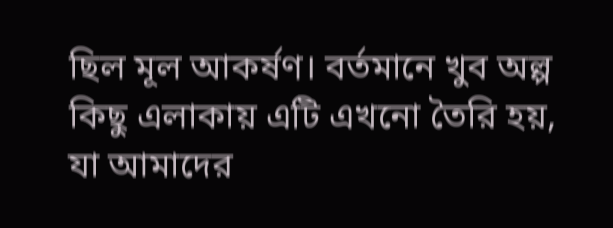ছিল মূল আকর্ষণ। বর্তমানে খুব অল্প কিছু এলাকায় এটি এখনো তৈরি হয়, যা আমাদের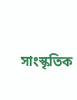সাংস্কৃতিক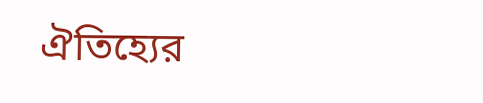ঐতিহ্যের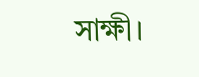সাক্ষী।